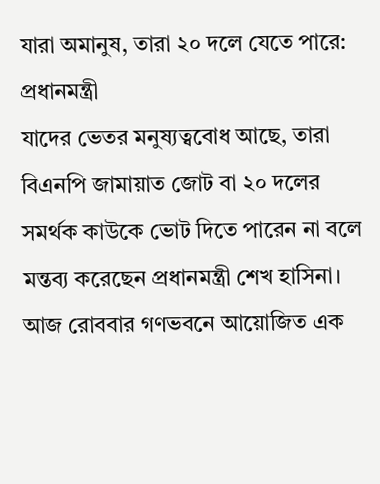যারা অমানুষ, তারা ২০ দলে যেতে পারে: প্রধানমন্ত্রী
যাদের ভেতর মনুষ্যত্ববোধ আছে, তারা বিএনপি জামায়াত জোট বা ২০ দলের সমর্থক কাউকে ভোট দিতে পারেন না বলে মন্তব্য করেছেন প্রধানমন্ত্রী শেখ হাসিনা। আজ রোববার গণভবনে আয়োজিত এক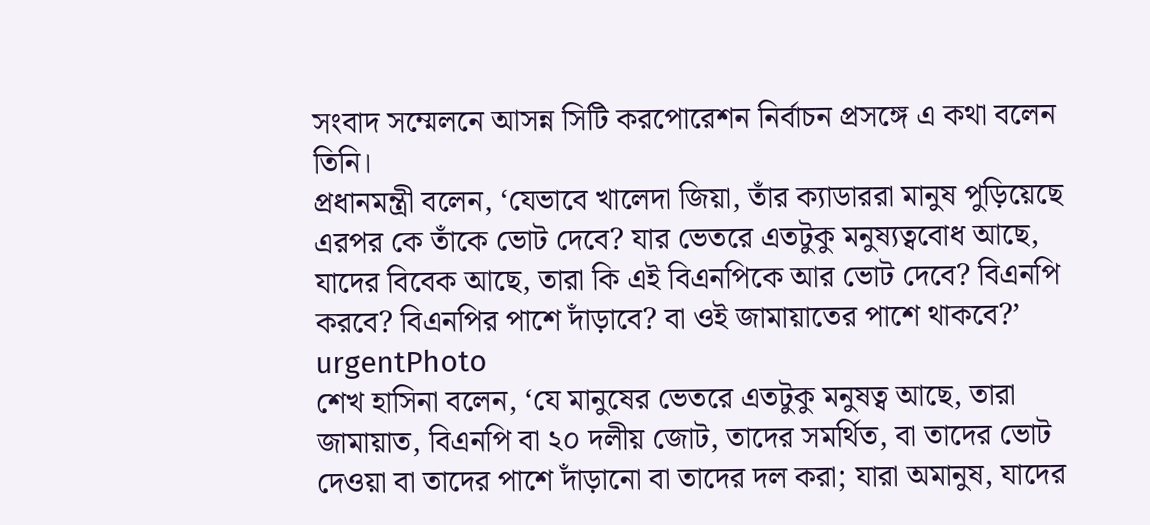সংবাদ সম্মেলনে আসন্ন সিটি করপোরেশন নির্বাচন প্রসঙ্গে এ কথা বলেন তিনি।
প্রধানমন্ত্রী বলেন, ‘যেভাবে খালেদা জিয়া, তাঁর ক্যাডাররা মানুষ পুড়িয়েছে এরপর কে তাঁকে ভোট দেবে? যার ভেতরে এতটুকু মনুষ্যত্ববোধ আছে, যাদের বিবেক আছে, তারা কি এই বিএনপিকে আর ভোট দেবে? বিএনপি করবে? বিএনপির পাশে দাঁড়াবে? বা ওই জামায়াতের পাশে থাকবে?’
urgentPhoto
শেখ হাসিনা বলেন, ‘যে মানুষের ভেতরে এতটুকু মনুষত্ব আছে, তারা জামায়াত, বিএনপি বা ২০ দলীয় জোট, তাদের সমর্থিত, বা তাদের ভোট দেওয়া বা তাদের পাশে দাঁড়ানো বা তাদের দল করা; যারা অমানুষ, যাদের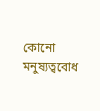কোনো মনুষ্যত্ববোধ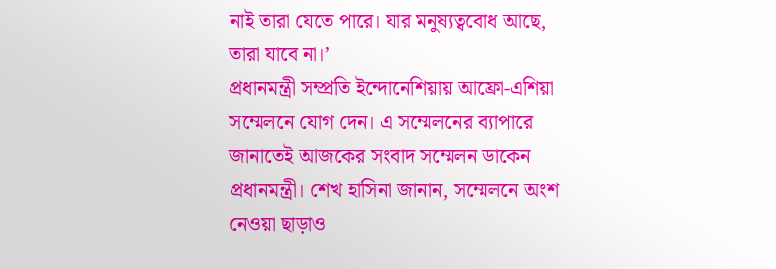নাই তারা যেতে পারে। যার মনুষ্যত্ববোধ আছে, তারা যাবে না।’
প্রধানমন্ত্রী সম্প্রতি ইন্দোনেশিয়ায় আফ্রো-এশিয়া সম্মেলনে যোগ দেন। এ সম্মেলনের ব্যাপারে জানাতেই আজকের সংবাদ সম্মেলন ডাকেন প্রধানমন্ত্রী। শেখ হাসিনা জানান, সম্মেলনে অংশ নেওয়া ছাড়াও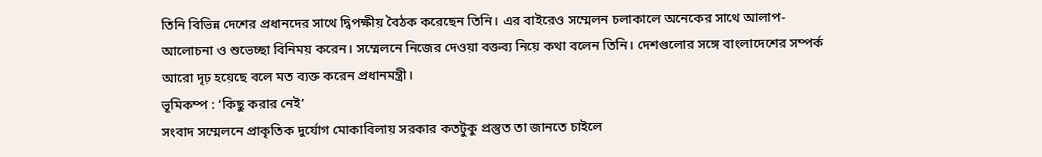তিনি বিভিন্ন দেশের প্রধানদের সাথে দ্বিপক্ষীয় বৈঠক করেছেন তিনি। এর বাইরেও সম্মেলন চলাকালে অনেকের সাথে আলাপ-আলোচনা ও শুভেচ্ছা বিনিময় করেন। সম্মেলনে নিজের দেওয়া বক্তব্য নিয়ে কথা বলেন তিনি। দেশগুলোর সঙ্গে বাংলাদেশের সম্পর্ক আরো দৃঢ় হয়েছে বলে মত ব্যক্ত করেন প্রধানমন্ত্রী।
ভূমিকম্প : ‘কিছু করার নেই’
সংবাদ সম্মেলনে প্রাকৃতিক দুর্যোগ মোকাবিলায় সরকার কতটুকু প্রস্তুত তা জানতে চাইলে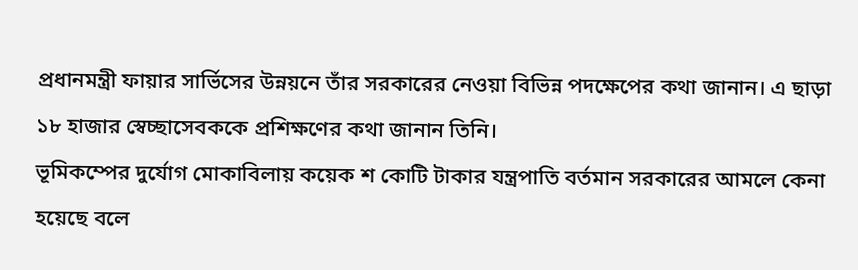প্রধানমন্ত্রী ফায়ার সার্ভিসের উন্নয়নে তাঁর সরকারের নেওয়া বিভিন্ন পদক্ষেপের কথা জানান। এ ছাড়া ১৮ হাজার স্বেচ্ছাসেবককে প্রশিক্ষণের কথা জানান তিনি।
ভূমিকম্পের দুর্যোগ মোকাবিলায় কয়েক শ কোটি টাকার যন্ত্রপাতি বর্তমান সরকারের আমলে কেনা হয়েছে বলে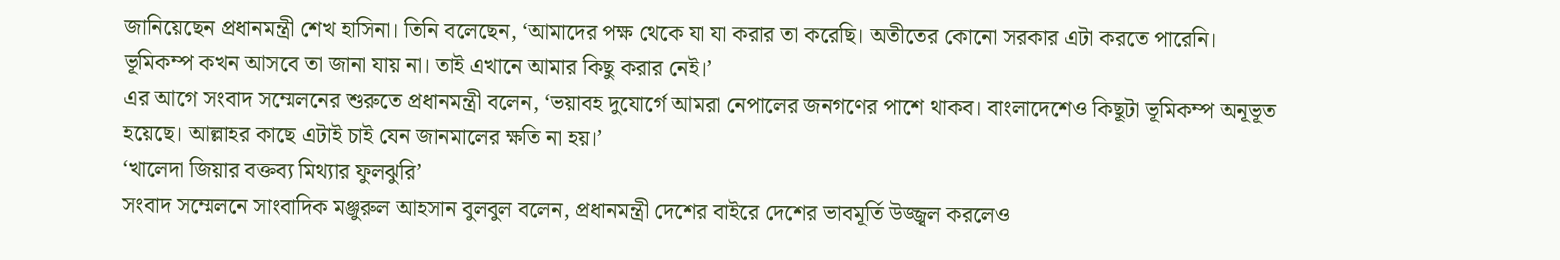জানিয়েছেন প্রধানমন্ত্রী শেখ হাসিনা। তিনি বলেছেন, ‘আমাদের পক্ষ থেকে যা যা করার তা করেছি। অতীতের কোনো সরকার এটা করতে পারেনি। ভূমিকম্প কখন আসবে তা জানা যায় না। তাই এখানে আমার কিছু করার নেই।’
এর আগে সংবাদ সম্মেলনের শুরুতে প্রধানমন্ত্রী বলেন, ‘ভয়াবহ দুযোর্গে আমরা নেপালের জনগণের পাশে থাকব। বাংলাদেশেও কিছূটা ভূমিকম্প অনূভূত হয়েছে। আল্লাহর কাছে এটাই চাই যেন জানমালের ক্ষতি না হয়।’
‘খালেদা জিয়ার বক্তব্য মিথ্যার ফুলঝুরি’
সংবাদ সম্মেলনে সাংবাদিক মঞ্জুরুল আহসান বুলবুল বলেন, প্রধানমন্ত্রী দেশের বাইরে দেশের ভাবমূর্তি উজ্জ্বল করলেও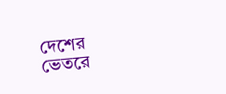দেশের ভেতরে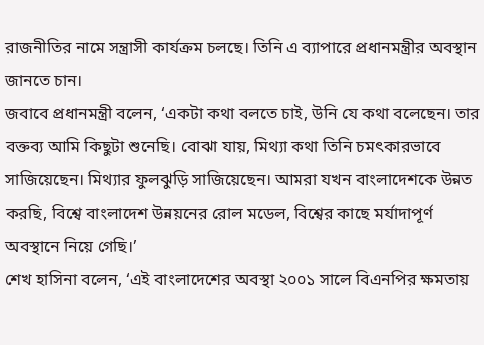রাজনীতির নামে সন্ত্রাসী কার্যক্রম চলছে। তিনি এ ব্যাপারে প্রধানমন্ত্রীর অবস্থান জানতে চান।
জবাবে প্রধানমন্ত্রী বলেন, ‘একটা কথা বলতে চাই, উনি যে কথা বলেছেন। তার বক্তব্য আমি কিছুটা শুনেছি। বোঝা যায়, মিথ্যা কথা তিনি চমৎকারভাবে সাজিয়েছেন। মিথ্যার ফুলঝুড়ি সাজিয়েছেন। আমরা যখন বাংলাদেশকে উন্নত করছি, বিশ্বে বাংলাদেশ উন্নয়নের রোল মডেল, বিশ্বের কাছে মর্যাদাপূর্ণ অবস্থানে নিয়ে গেছি।’
শেখ হাসিনা বলেন, ‘এই বাংলাদেশের অবস্থা ২০০১ সালে বিএনপির ক্ষমতায়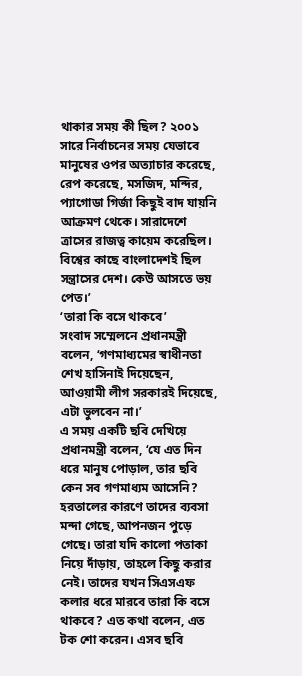থাকার সময় কী ছিল? ২০০১ সারে নির্বাচনের সময় যেভাবে মানুষের ওপর অত্যাচার করেছে, রেপ করেছে, মসজিদ, মন্দির, প্যাগোডা গির্জা কিছুই বাদ যায়নি আক্রমণ থেকে। সারাদেশে ত্রাসের রাজত্ব কায়েম করেছিল। বিশ্বের কাছে বাংলাদেশই ছিল সন্ত্রাসের দেশ। কেউ আসতে ভয় পেত।’
‘তারা কি বসে থাকবে’
সংবাদ সম্মেলনে প্রধানমন্ত্রী বলেন, ‘গণমাধ্যমের স্বাধীনতা শেখ হাসিনাই দিয়েছেন, আওয়ামী লীগ সরকারই দিয়েছে, এটা ভুলবেন না।’
এ সময় একটি ছবি দেখিয়ে প্রধানমন্ত্রী বলেন, ‘যে এত দিন ধরে মানুষ পোড়াল, তার ছবি কেন সব গণমাধ্যম আসেনি? হরতালের কারণে তাদের ব্যবসা মন্দা গেছে, আপনজন পুড়ে গেছে। তারা যদি কালো পতাকা নিয়ে দাঁড়ায়, তাহলে কিছু করার নেই। তাদের যখন সিএসএফ কলার ধরে মারবে তারা কি বসে থাকবে? এত কথা বলেন, এত টক শো করেন। এসব ছবি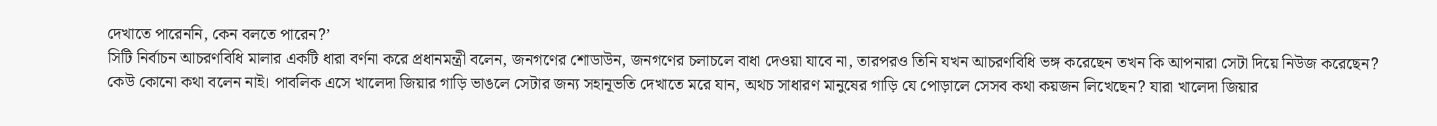দেখাতে পারেননি, কেন বলতে পারেন?’
সিটি নির্বাচন আচরণবিধি মালার একটি ধারা বর্ণনা করে প্রধানমন্ত্রী বলেন, জনগণের শোডাউন, জনগণের চলাচলে বাধা দেওয়া যাবে না, তারপরও তিনি যখন আচরণবিধি ভঙ্গ করেছেন তখন কি আপনারা সেটা দিয়ে নিউজ করেছেন? কেউ কোনো কথা বলেন নাই। পাবলিক এসে খালেদা জিয়ার গাড়ি ভাঙলে সেটার জন্য সহানূভতি দেখাতে মরে যান, অথচ সাধারণ মানুষের গাড়ি যে পোড়ালে সেসব কথা কয়জন লিখেছেন? যারা খালেদা জিয়ার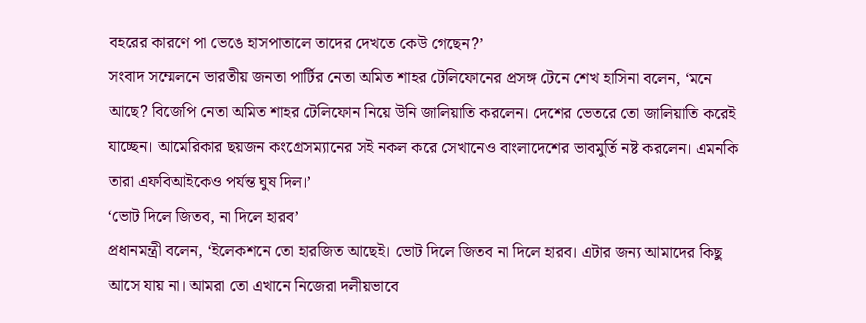বহরের কারণে পা ভেঙে হাসপাতালে তাদের দেখতে কেউ গেছেন?’
সংবাদ সম্মেলনে ভারতীয় জনতা পার্টির নেতা অমিত শাহর টেলিফোনের প্রসঙ্গ টেনে শেখ হাসিনা বলেন, ‘মনে আছে? বিজেপি নেতা অমিত শাহর টেলিফোন নিয়ে উনি জালিয়াতি করলেন। দেশের ভেতরে তো জালিয়াতি করেই যাচ্ছেন। আমেরিকার ছয়জন কংগ্রেসম্যানের সই নকল করে সেখানেও বাংলাদেশের ভাবমুর্তি নষ্ট করলেন। এমনকি তারা এফবিআইকেও পর্যন্ত ঘুষ দিল।’
‘ভোট দিলে জিতব, না দিলে হারব’
প্রধানমন্ত্রী বলেন, ‘ইলেকশনে তো হারজিত আছেই। ভোট দিলে জিতব না দিলে হারব। এটার জন্য আমাদের কিছু আসে যায় না। আমরা তো এখানে নিজেরা দলীয়ভাবে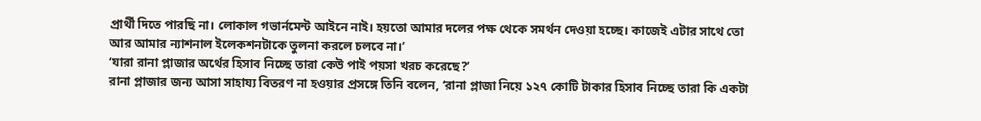প্রার্থী দিতে পারছি না। লোকাল গভার্নমেন্ট আইনে নাই। হয়তো আমার দলের পক্ষ থেকে সমর্থন দেওয়া হচ্ছে। কাজেই এটার সাথে তো আর আমার ন্যাশনাল ইলেকশনটাকে তুলনা করলে চলবে না।’
‘যারা রানা প্লাজার অর্থের হিসাব নিচ্ছে তারা কেউ পাই পয়সা খরচ করেছে?’
রানা প্লাজার জন্য আসা সাহায্য বিতরণ না হওয়ার প্রসঙ্গে তিনি বলেন, ‘রানা প্লাজা নিয়ে ১২৭ কোটি টাকার হিসাব নিচ্ছে তারা কি একটা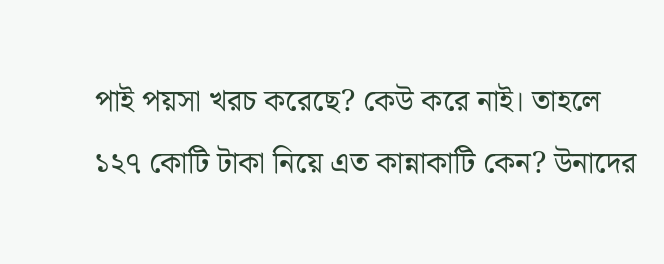পাই পয়সা খরচ করেছে? কেউ করে নাই। তাহলে ১২৭ কোটি টাকা নিয়ে এত কান্নাকাটি কেন? উনাদের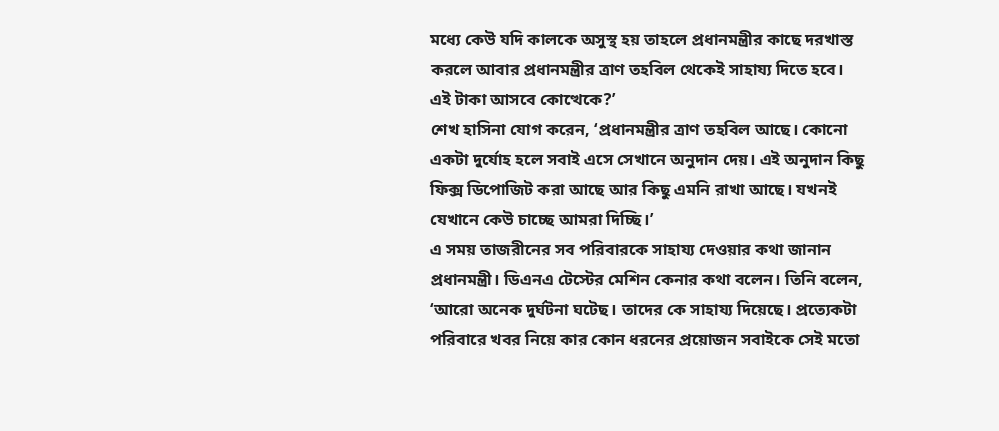মধ্যে কেউ যদি কালকে অসুস্থ হয় তাহলে প্রধানমন্ত্রীর কাছে দরখাস্ত করলে আবার প্রধানমন্ত্রীর ত্রাণ তহবিল থেকেই সাহায্য দিতে হবে। এই টাকা আসবে কোত্থেকে?’
শেখ হাসিনা যোগ করেন, ‘প্রধানমন্ত্রীর ত্রাণ তহবিল আছে। কোনো একটা দুর্যোহ হলে সবাই এসে সেখানে অনুদান দেয়। এই অনুদান কিছু ফিক্স ডিপোজিট করা আছে আর কিছু এমনি রাখা আছে। যখনই যেখানে কেউ চাচ্ছে আমরা দিচ্ছি।’
এ সময় তাজরীনের সব পরিবারকে সাহায্য দেওয়ার কথা জানান প্রধানমন্ত্রী। ডিএনএ টেস্টের মেশিন কেনার কথা বলেন। তিনি বলেন, ‘আরো অনেক দুর্ঘটনা ঘটেছ। তাদের কে সাহায্য দিয়েছে। প্রত্যেকটা পরিবারে খবর নিয়ে কার কোন ধরনের প্রয়োজন সবাইকে সেই মতো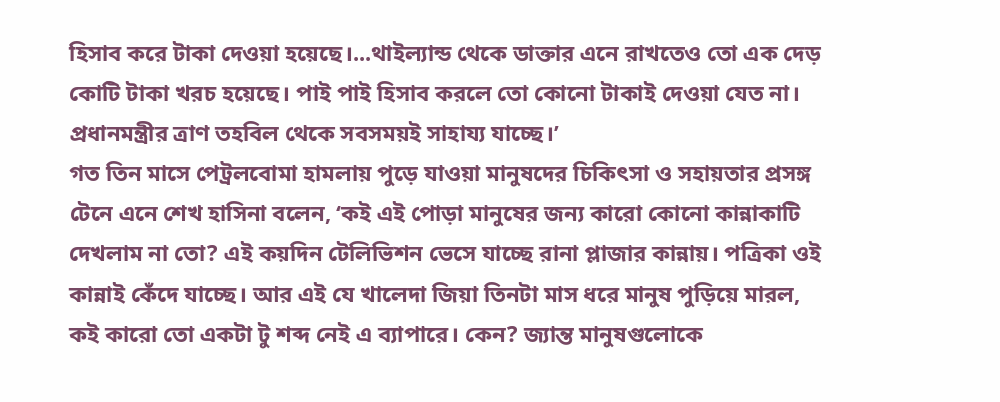হিসাব করে টাকা দেওয়া হয়েছে।...থাইল্যান্ড থেকে ডাক্তার এনে রাখতেও তো এক দেড় কোটি টাকা খরচ হয়েছে। পাই পাই হিসাব করলে তো কোনো টাকাই দেওয়া যেত না। প্রধানমন্ত্রীর ত্রাণ তহবিল থেকে সবসময়ই সাহায্য যাচ্ছে।’
গত তিন মাসে পেট্রলবোমা হামলায় পুড়ে যাওয়া মানুষদের চিকিৎসা ও সহায়তার প্রসঙ্গ টেনে এনে শেখ হাসিনা বলেন, ‘কই এই পোড়া মানুষের জন্য কারো কোনো কান্নাকাটি দেখলাম না তো? এই কয়দিন টেলিভিশন ভেসে যাচ্ছে রানা প্লাজার কান্নায়। পত্রিকা ওই কান্নাই কেঁদে যাচ্ছে। আর এই যে খালেদা জিয়া তিনটা মাস ধরে মানুষ পুড়িয়ে মারল, কই কারো তো একটা টু শব্দ নেই এ ব্যাপারে। কেন? জ্যান্ত মানুষগুলোকে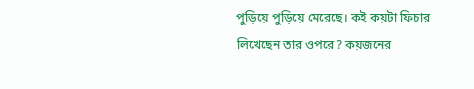পুড়িয়ে পুড়িয়ে মেরেছে। কই কয়টা ফিচার লিখেছেন তার ওপরে? কয়জনের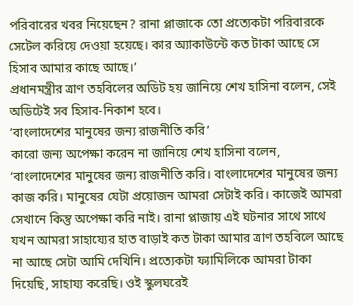পরিবারের খবর নিয়েছেন? রানা প্লাজাকে তো প্রত্যেকটা পরিবারকে সেটেল করিয়ে দেওয়া হয়েছে। কার অ্যাকাউন্টে কত টাকা আছে সে হিসাব আমার কাছে আছে।’
প্রধানমন্ত্রীর ত্রাণ তহবিলের অডিট হয় জানিয়ে শেখ হাসিনা বলেন, সেই অডিটেই সব হিসাব-নিকাশ হবে।
‘বাংলাদেশের মানুষের জন্য রাজনীতি করি’
কারো জন্য অপেক্ষা করেন না জানিয়ে শেখ হাসিনা বলেন, ‘বাংলাদেশের মানুষের জন্য রাজনীতি করি। বাংলাদেশের মানুষের জন্য কাজ করি। মানুষের যেটা প্রয়োজন আমরা সেটাই করি। কাজেই আমরা সেখানে কিন্তু অপেক্ষা করি নাই। রানা প্লাজায় এই ঘটনার সাথে সাথে যখন আমরা সাহায্যের হাত বাড়াই কত টাকা আমার ত্রাণ তহবিলে আছে না আছে সেটা আমি দেখিনি। প্রত্যেকটা ফ্যামিলিকে আমরা টাকা দিয়েছি, সাহায্য করেছি। ওই স্কুলঘরেই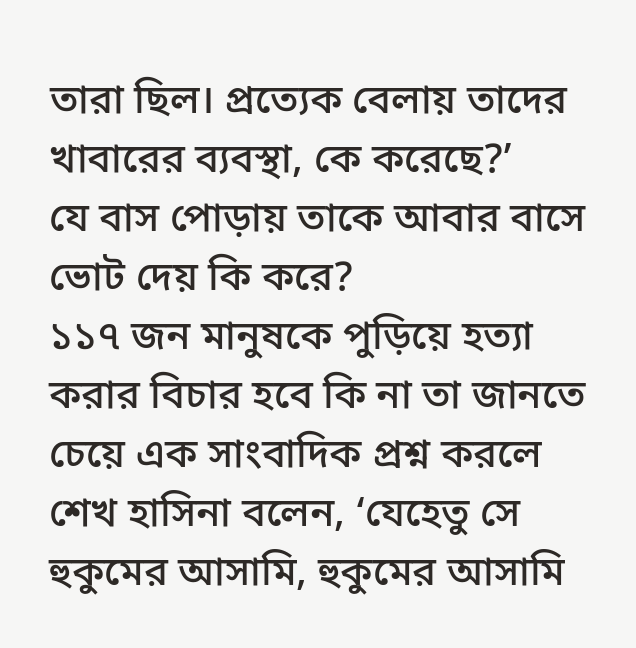তারা ছিল। প্রত্যেক বেলায় তাদের খাবারের ব্যবস্থা, কে করেছে?’
যে বাস পোড়ায় তাকে আবার বাসে ভোট দেয় কি করে?
১১৭ জন মানুষকে পুড়িয়ে হত্যা করার বিচার হবে কি না তা জানতে চেয়ে এক সাংবাদিক প্রশ্ন করলে শেখ হাসিনা বলেন, ‘যেহেতু সে হুকুমের আসামি, হুকুমের আসামি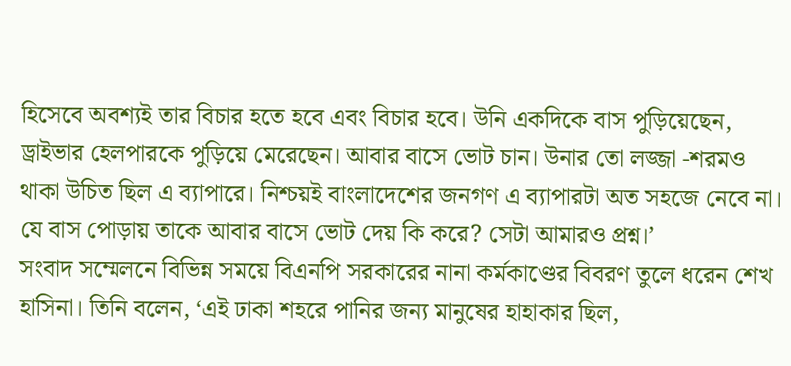হিসেবে অবশ্যই তার বিচার হতে হবে এবং বিচার হবে। উনি একদিকে বাস পুড়িয়েছেন, ড্রাইভার হেলপারকে পুড়িয়ে মেরেছেন। আবার বাসে ভোট চান। উনার তো লজ্জা -শরমও থাকা উচিত ছিল এ ব্যাপারে। নিশ্চয়ই বাংলাদেশের জনগণ এ ব্যাপারটা অত সহজে নেবে না। যে বাস পোড়ায় তাকে আবার বাসে ভোট দেয় কি করে? সেটা আমারও প্রশ্ন।’
সংবাদ সম্মেলনে বিভিন্ন সময়ে বিএনপি সরকারের নানা কর্মকাণ্ডের বিবরণ তুলে ধরেন শেখ হাসিনা। তিনি বলেন, ‘এই ঢাকা শহরে পানির জন্য মানুষের হাহাকার ছিল,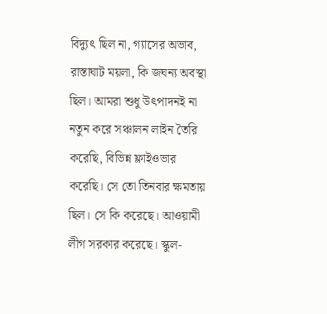বিদ্যুৎ ছিল না, গ্যাসের অভাব, রাস্তাঘাট ময়লা, কি জঘন্য অবস্থা ছিল। আমরা শুধু উৎপাদনই না নতুন করে সঞ্চালন লাইন তৈরি করেছি, বিভিন্ন ফ্লাইওভার করেছি। সে তো তিনবার ক্ষমতায় ছিল। সে কি করেছে। আওয়ামী লীগ সরকার করেছে। স্কুল-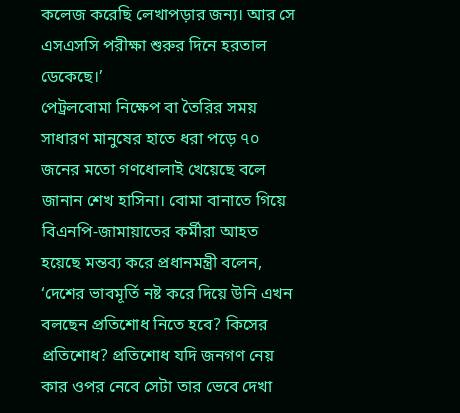কলেজ করেছি লেখাপড়ার জন্য। আর সে এসএসসি পরীক্ষা শুরুর দিনে হরতাল ডেকেছে।’
পেট্রলবোমা নিক্ষেপ বা তৈরির সময় সাধারণ মানুষের হাতে ধরা পড়ে ৭০ জনের মতো গণধোলাই খেয়েছে বলে জানান শেখ হাসিনা। বোমা বানাতে গিয়ে বিএনপি-জামায়াতের কর্মীরা আহত হয়েছে মন্তব্য করে প্রধানমন্ত্রী বলেন, ‘দেশের ভাবমূর্তি নষ্ট করে দিয়ে উনি এখন বলছেন প্রতিশোধ নিতে হবে? কিসের প্রতিশোধ? প্রতিশোধ যদি জনগণ নেয় কার ওপর নেবে সেটা তার ভেবে দেখা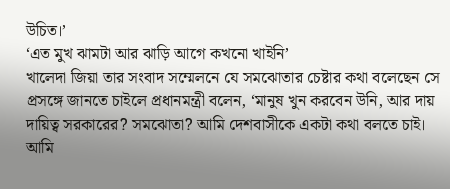উচিত।’
‘এত মুখ ঝামটা আর ঝাড়ি আগে কখনো খাইনি’
খালেদা জিয়া তার সংবাদ সম্মেলনে যে সমঝোতার চেষ্টার কথা বলেছেন সে প্রসঙ্গে জানতে চাইলে প্রধানমন্ত্রী বলেন, ‘মানুষ খুন করবেন উনি, আর দায় দায়িত্ব সরকারের? সমঝোতা? আমি দেশবাসীকে একটা কথা বলতে চাই। আমি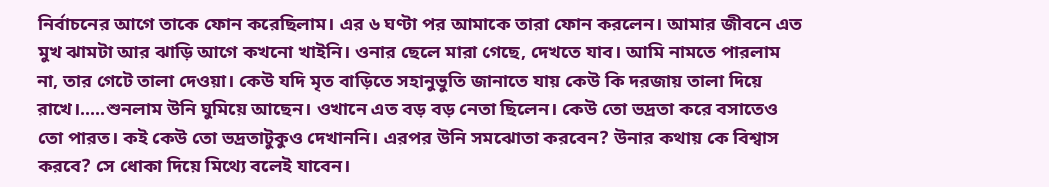নির্বাচনের আগে তাকে ফোন করেছিলাম। এর ৬ ঘণ্টা পর আমাকে তারা ফোন করলেন। আমার জীবনে এত মুখ ঝামটা আর ঝাড়ি আগে কখনো খাইনি। ওনার ছেলে মারা গেছে, দেখতে যাব। আমি নামতে পারলাম না, তার গেটে তালা দেওয়া। কেউ যদি মৃত বাড়িতে সহানুভুতি জানাতে যায় কেউ কি দরজায় তালা দিয়ে রাখে।.....শুনলাম উনি ঘুমিয়ে আছেন। ওখানে এত বড় বড় নেতা ছিলেন। কেউ তো ভদ্রতা করে বসাতেও তো পারত। কই কেউ তো ভদ্রতাটুকুও দেখাননি। এরপর উনি সমঝোতা করবেন? উনার কথায় কে বিশ্বাস করবে? সে ধোকা দিয়ে মিথ্যে বলেই যাবেন।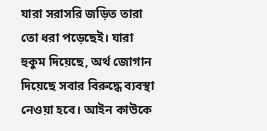যারা সরাসরি জড়িত তারা তো ধরা পড়েছেই। যারা হুকুম দিয়েছে, অর্থ জোগান দিয়েছে সবার বিরুদ্ধে ব্যবস্থা নেওয়া হবে। আইন কাউকে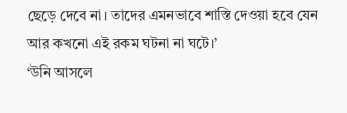ছেড়ে দেবে না। তাদের এমনভাবে শাস্তি দেওয়া হবে যেন আর কখনো এই রকম ঘটনা না ঘটে।’
‘উনি আসলে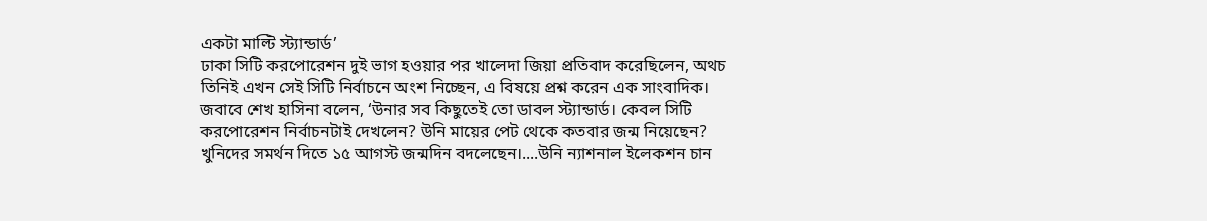একটা মাল্টি স্ট্যান্ডার্ড’
ঢাকা সিটি করপোরেশন দুই ভাগ হওয়ার পর খালেদা জিয়া প্রতিবাদ করেছিলেন, অথচ তিনিই এখন সেই সিটি নির্বাচনে অংশ নিচ্ছেন, এ বিষয়ে প্রশ্ন করেন এক সাংবাদিক। জবাবে শেখ হাসিনা বলেন, ‘উনার সব কিছুতেই তো ডাবল স্ট্যান্ডার্ড। কেবল সিটি করপোরেশন নির্বাচনটাই দেখলেন? উনি মায়ের পেট থেকে কতবার জন্ম নিয়েছেন? খুনিদের সমর্থন দিতে ১৫ আগস্ট জন্মদিন বদলেছেন।....উনি ন্যাশনাল ইলেকশন চান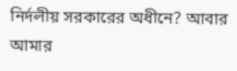নির্দলীয় সরকারের অধীনে? আবার আমার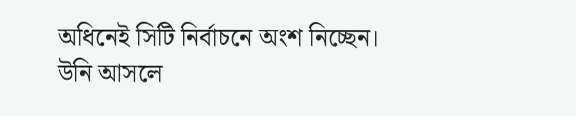অধিনেই সিটি নির্বাচনে অংশ নিচ্ছেন। উনি আসলে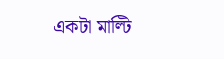একটা মাল্টি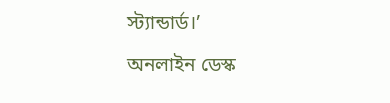স্ট্যান্ডার্ড।’

অনলাইন ডেস্ক